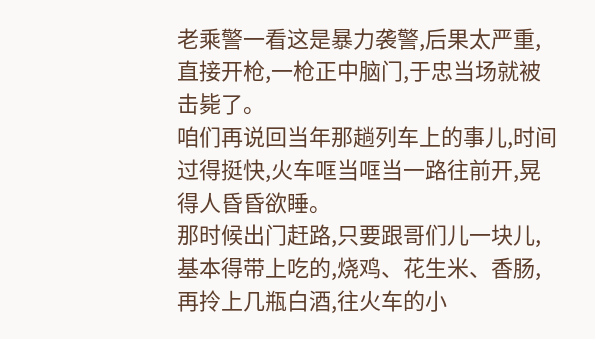老乘警一看这是暴力袭警,后果太严重,直接开枪,一枪正中脑门,于忠当场就被击毙了。
咱们再说回当年那趟列车上的事儿,时间过得挺快,火车哐当哐当一路往前开,晃得人昏昏欲睡。
那时候出门赶路,只要跟哥们儿一块儿,基本得带上吃的,烧鸡、花生米、香肠,再拎上几瓶白酒,往火车的小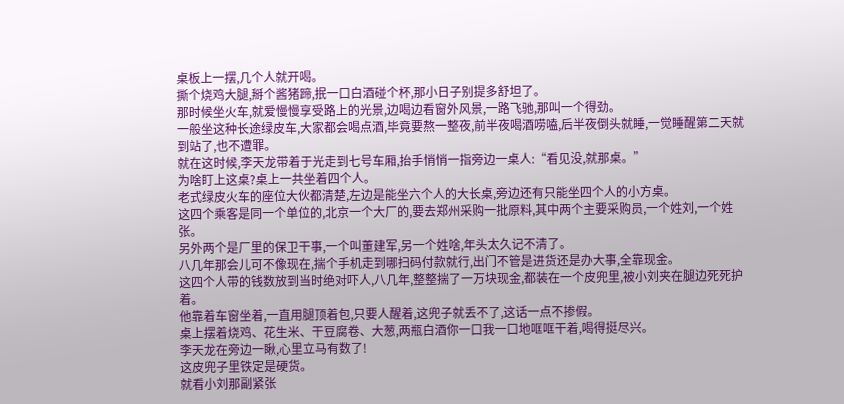桌板上一摆,几个人就开喝。
撕个烧鸡大腿,掰个酱猪蹄,抿一口白酒碰个杯,那小日子别提多舒坦了。
那时候坐火车,就爱慢慢享受路上的光景,边喝边看窗外风景,一路飞驰,那叫一个得劲。
一般坐这种长途绿皮车,大家都会喝点酒,毕竟要熬一整夜,前半夜喝酒唠嗑,后半夜倒头就睡,一觉睡醒第二天就到站了,也不遭罪。
就在这时候,李天龙带着于光走到七号车厢,抬手悄悄一指旁边一桌人:“看见没,就那桌。”
为啥盯上这桌?桌上一共坐着四个人。
老式绿皮火车的座位大伙都清楚,左边是能坐六个人的大长桌,旁边还有只能坐四个人的小方桌。
这四个乘客是同一个单位的,北京一个大厂的,要去郑州采购一批原料,其中两个主要采购员,一个姓刘,一个姓张。
另外两个是厂里的保卫干事,一个叫董建军,另一个姓啥,年头太久记不清了。
八几年那会儿可不像现在,揣个手机走到哪扫码付款就行,出门不管是进货还是办大事,全靠现金。
这四个人带的钱数放到当时绝对吓人,八几年,整整揣了一万块现金,都装在一个皮兜里,被小刘夹在腿边死死护着。
他靠着车窗坐着,一直用腿顶着包,只要人醒着,这兜子就丢不了,这话一点不掺假。
桌上摆着烧鸡、花生米、干豆腐卷、大葱,两瓶白酒你一口我一口地哐哐干着,喝得挺尽兴。
李天龙在旁边一瞅,心里立马有数了!
这皮兜子里铁定是硬货。
就看小刘那副紧张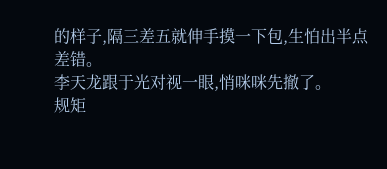的样子,隔三差五就伸手摸一下包,生怕出半点差错。
李天龙跟于光对视一眼,悄咪咪先撤了。
规矩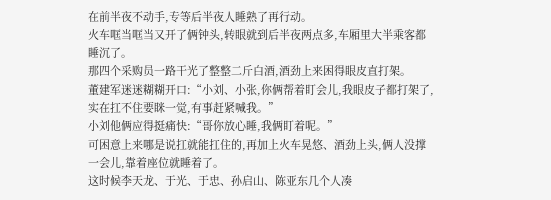在前半夜不动手,专等后半夜人睡熟了再行动。
火车哐当哐当又开了俩钟头,转眼就到后半夜两点多,车厢里大半乘客都睡沉了。
那四个采购员一路干光了整整二斤白酒,酒劲上来困得眼皮直打架。
董建军迷迷糊糊开口:“小刘、小张,你俩帮着盯会儿,我眼皮子都打架了,实在扛不住要眯一觉,有事赶紧喊我。”
小刘他俩应得挺痛快:“哥你放心睡,我俩盯着呢。”
可困意上来哪是说扛就能扛住的,再加上火车晃悠、酒劲上头,俩人没撑一会儿,靠着座位就睡着了。
这时候李天龙、于光、于忠、孙启山、陈亚东几个人凑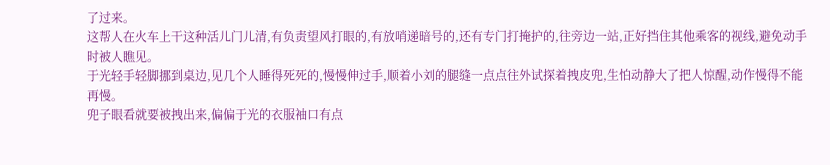了过来。
这帮人在火车上干这种活儿门儿清,有负责望风打眼的,有放哨递暗号的,还有专门打掩护的,往旁边一站,正好挡住其他乘客的视线,避免动手时被人瞧见。
于光轻手轻脚挪到桌边,见几个人睡得死死的,慢慢伸过手,顺着小刘的腿缝一点点往外试探着拽皮兜,生怕动静大了把人惊醒,动作慢得不能再慢。
兜子眼看就要被拽出来,偏偏于光的衣服袖口有点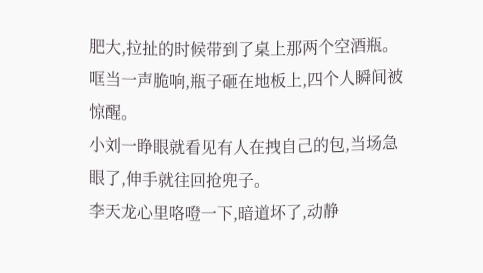肥大,拉扯的时候带到了桌上那两个空酒瓶。
哐当一声脆响,瓶子砸在地板上,四个人瞬间被惊醒。
小刘一睁眼就看见有人在拽自己的包,当场急眼了,伸手就往回抢兜子。
李天龙心里咯噔一下,暗道坏了,动静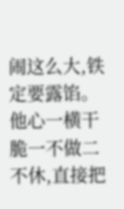闹这么大,铁定要露馅。
他心一横干脆一不做二不休,直接把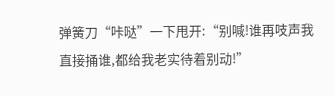弹簧刀“咔哒”一下甩开:“别喊!谁再吱声我直接捅谁,都给我老实待着别动!”